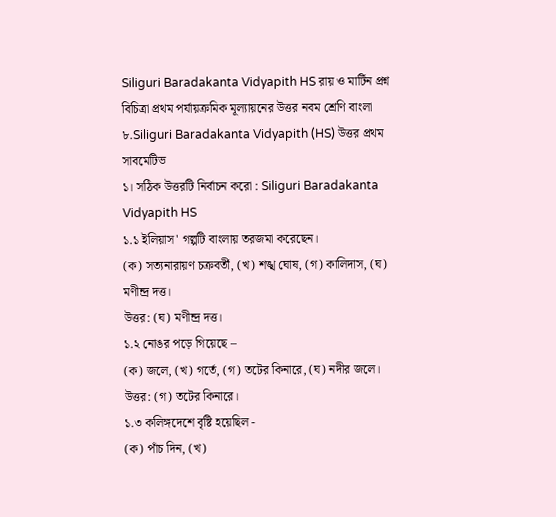Siliguri Baradakanta Vidyapith HS রায় ও মার্টিন প্রশ্ন বিচিত্রা প্রথম পর্যায়ক্রমিক মূল্যায়নের উত্তর নবম শ্রেণি বাংলা
৮.Siliguri Baradakanta Vidyapith (HS) উত্তর প্রথম সাবমেটিভ
১। সঠিক উত্তরটি নির্বাচন করো : Siliguri Baradakanta Vidyapith HS
১.১ ইলিয়াস' গল্পটি বাংলায় তরজমা করেছেন।
(ক) সত্যনারায়ণ চক্রবর্তী, (খ) শঙ্খ ঘোষ, (গ) কালিদাস, (ঘ) মণীন্দ্র দত্ত।
উত্তর: (ঘ) মণীন্দ্র দত্ত।
১.২ নোঙর পড়ে গিয়েছে –
(ক) জলে, (খ) গর্তে, (গ) তটের কিনারে, (ঘ) নদীর জলে।
উত্তর: (গ) তটের কিনারে।
১.৩ কলিঙ্গদেশে বৃষ্টি হয়েছিল -
(ক) পাঁচ দিন, (খ)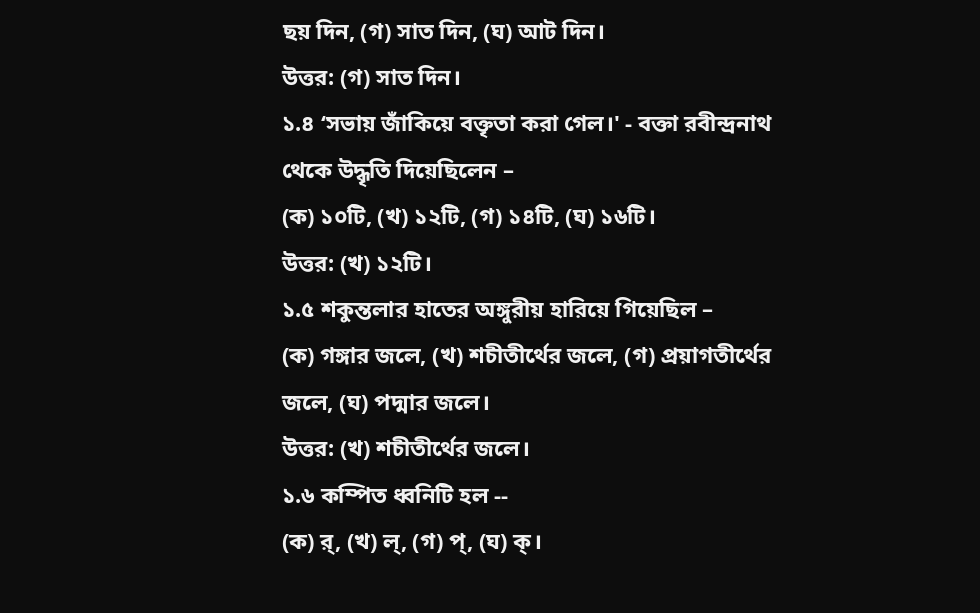ছয় দিন, (গ) সাত দিন, (ঘ) আট দিন।
উত্তর: (গ) সাত দিন।
১.৪ ‘সভায় জাঁকিয়ে বক্তৃতা করা গেল।' - বক্তা রবীন্দ্রনাথ থেকে উদ্ধৃতি দিয়েছিলেন –
(ক) ১০টি, (খ) ১২টি, (গ) ১৪টি, (ঘ) ১৬টি।
উত্তর: (খ) ১২টি।
১.৫ শকুন্তলার হাতের অঙ্গুরীয় হারিয়ে গিয়েছিল –
(ক) গঙ্গার জলে, (খ) শচীতীর্থের জলে, (গ) প্রয়াগতীর্থের জলে, (ঘ) পদ্মার জলে।
উত্তর: (খ) শচীতীর্থের জলে।
১.৬ কম্পিত ধ্বনিটি হল --
(ক) র্, (খ) ল্, (গ) প্, (ঘ) ক্।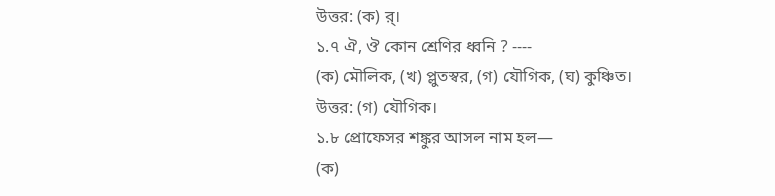উত্তর: (ক) র্।
১.৭ ঐ, ঔ কোন শ্রেণির ধ্বনি ? ----
(ক) মৌলিক, (খ) প্লুতস্বর, (গ) যৌগিক, (ঘ) কুঞ্চিত।
উত্তর: (গ) যৌগিক।
১.৮ প্রোফেসর শঙ্কুর আসল নাম হল—
(ক)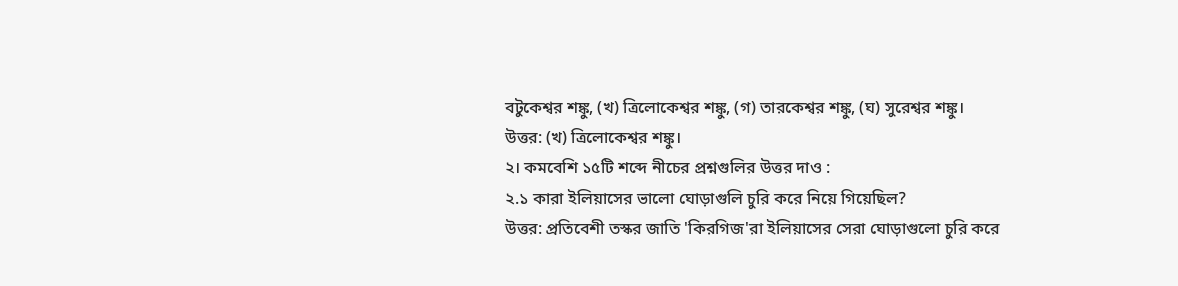বটুকেশ্বর শঙ্কু, (খ) ত্রিলোকেশ্বর শঙ্কু, (গ) তারকেশ্বর শঙ্কু, (ঘ) সুরেশ্বর শঙ্কু।
উত্তর: (খ) ত্রিলোকেশ্বর শঙ্কু।
২। কমবেশি ১৫টি শব্দে নীচের প্রশ্নগুলির উত্তর দাও :
২.১ কারা ইলিয়াসের ভালো ঘোড়াগুলি চুরি করে নিয়ে গিয়েছিল?
উত্তর: প্রতিবেশী তস্কর জাতি 'কিরগিজ'রা ইলিয়াসের সেরা ঘোড়াগুলো চুরি করে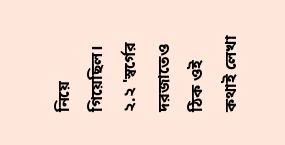নিয়ে গিয়েছিল।
২.২ 'স্বর্গের দরজাতেও ঠিক ওই কথাই লেখা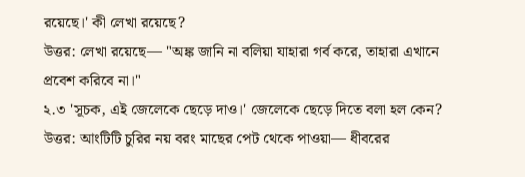রয়েছে।' কী লেখা রয়েছে?
উত্তর: লেখা রয়েছে— "অঙ্ক জানি না বলিয়া যাহারা গর্ব করে, তাহারা এখানে প্রবেশ করিবে না।"
২.৩ 'সূচক, এই জেলেকে ছেড়ে দাও।' জেলেকে ছেড়ে দিতে বলা হল কেন?
উত্তর: আংটিটি চুরির নয় বরং মাছের পেট থেকে পাওয়া— ধীবরের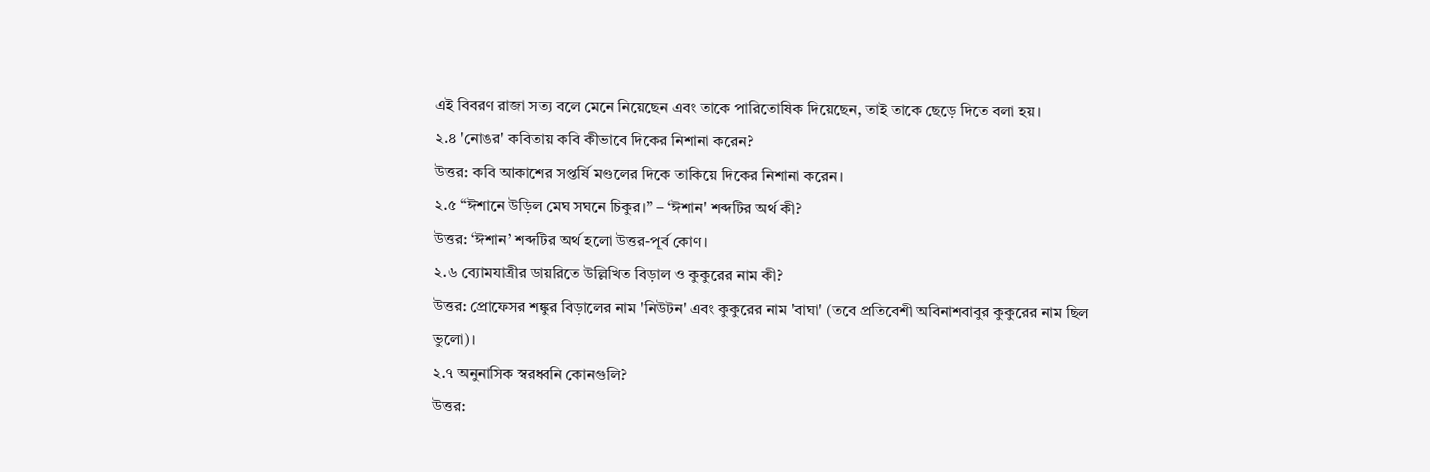এই বিবরণ রাজা সত্য বলে মেনে নিয়েছেন এবং তাকে পারিতোষিক দিয়েছেন, তাই তাকে ছেড়ে দিতে বলা হয়।
২.৪ 'নোঙর' কবিতায় কবি কীভাবে দিকের নিশানা করেন?
উত্তর: কবি আকাশের সপ্তর্ষি মণ্ডলের দিকে তাকিয়ে দিকের নিশানা করেন।
২.৫ “ঈশানে উড়িল মেঘ সঘনে চিকুর।” – ‘ঈশান' শব্দটির অর্থ কী?
উত্তর: ‘ঈশান’ শব্দটির অর্থ হলো উত্তর-পূর্ব কোণ।
২.৬ ব্যোমযাত্রীর ডায়রিতে উল্লিখিত বিড়াল ও কুকুরের নাম কী?
উত্তর: প্রোফেসর শঙ্কুর বিড়ালের নাম 'নিউটন' এবং কুকুরের নাম 'বাঘা' (তবে প্রতিবেশী অবিনাশবাবুর কুকুরের নাম ছিল ভুলো)।
২.৭ অনুনাসিক স্বরধ্বনি কোনগুলি?
উত্তর: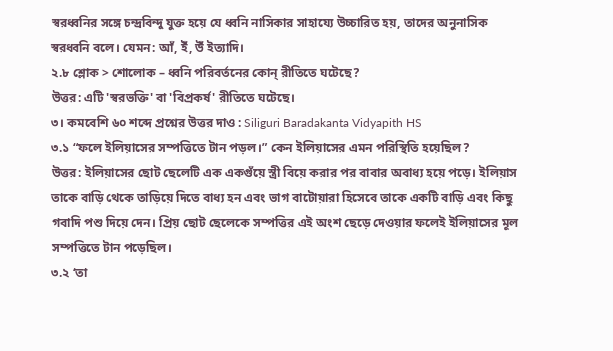স্বরধ্বনির সঙ্গে চন্দ্রবিন্দু যুক্ত হয়ে যে ধ্বনি নাসিকার সাহায্যে উচ্চারিত হয়, তাদের অনুনাসিক স্বরধ্বনি বলে। যেমন: আঁ, ইঁ, উঁ ইত্যাদি।
২.৮ শ্লোক > শোলোক – ধ্বনি পরিবর্তনের কোন্ রীতিতে ঘটেছে?
উত্তর: এটি 'স্বরভক্তি' বা 'বিপ্রকর্ষ' রীতিতে ঘটেছে।
৩। কমবেশি ৬০ শব্দে প্রশ্নের উত্তর দাও : Siliguri Baradakanta Vidyapith HS
৩.১ “ফলে ইলিয়াসের সম্পত্তিতে টান পড়ল।” কেন ইলিয়াসের এমন পরিস্থিতি হয়েছিল?
উত্তর: ইলিয়াসের ছোট ছেলেটি এক একগুঁয়ে স্ত্রী বিয়ে করার পর বাবার অবাধ্য হয়ে পড়ে। ইলিয়াস তাকে বাড়ি থেকে তাড়িয়ে দিতে বাধ্য হন এবং ভাগ বাটোয়ারা হিসেবে তাকে একটি বাড়ি এবং কিছু গবাদি পশু দিয়ে দেন। প্রিয় ছোট ছেলেকে সম্পত্তির এই অংশ ছেড়ে দেওয়ার ফলেই ইলিয়াসের মূল সম্পত্তিতে টান পড়েছিল।
৩.২ ‘তা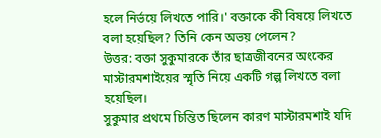হলে নির্ভয়ে লিখতে পারি।' বক্তাকে কী বিষয়ে লিখতে বলা হয়েছিল? তিনি কেন অভয় পেলেন?
উত্তর: বক্তা সুকুমারকে তাঁর ছাত্রজীবনের অংকের মাস্টারমশাইয়ের স্মৃতি নিয়ে একটি গল্প লিখতে বলা হয়েছিল।
সুকুমার প্রথমে চিন্তিত ছিলেন কারণ মাস্টারমশাই যদি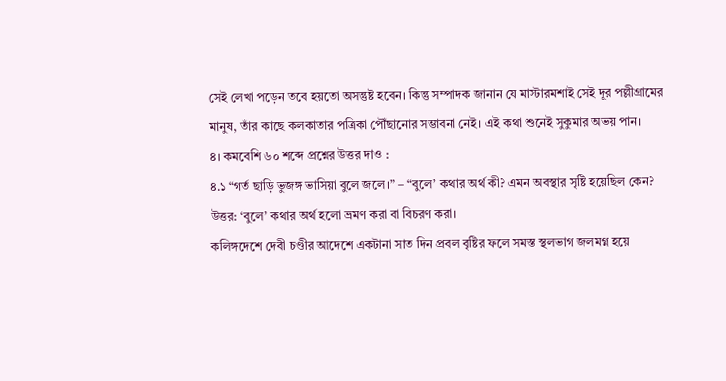সেই লেখা পড়েন তবে হয়তো অসন্তুষ্ট হবেন। কিন্তু সম্পাদক জানান যে মাস্টারমশাই সেই দূর পল্লীগ্রামের মানুষ, তাঁর কাছে কলকাতার পত্রিকা পৌঁছানোর সম্ভাবনা নেই। এই কথা শুনেই সুকুমার অভয় পান।
৪। কমবেশি ৬০ শব্দে প্রশ্নের উত্তর দাও :
৪.১ “গর্ত ছাড়ি ভুজঙ্গ ভাসিয়া বুলে জলে।” – “বুলে’ কথার অর্থ কী? এমন অবস্থার সৃষ্টি হয়েছিল কেন?
উত্তর: ‘বুলে’ কথার অর্থ হলো ভ্রমণ করা বা বিচরণ করা।
কলিঙ্গদেশে দেবী চণ্ডীর আদেশে একটানা সাত দিন প্রবল বৃষ্টির ফলে সমস্ত স্থলভাগ জলমগ্ন হয়ে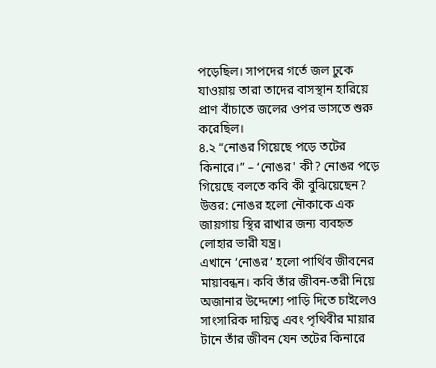পড়েছিল। সাপদের গর্তে জল ঢুকে যাওয়ায় তারা তাদের বাসস্থান হারিয়ে প্রাণ বাঁচাতে জলের ওপর ভাসতে শুরু করেছিল।
৪.২ “নোঙর গিয়েছে পড়ে তটের কিনারে।” – ‘নোঙর' কী? নোঙর পড়ে গিয়েছে বলতে কবি কী বুঝিয়েছেন?
উত্তর: নোঙর হলো নৌকাকে এক জায়গায় স্থির রাখার জন্য ব্যবহৃত লোহার ভারী যন্ত্র।
এখানে ‘নোঙর’ হলো পার্থিব জীবনের মায়াবন্ধন। কবি তাঁর জীবন-তরী নিয়ে অজানার উদ্দেশ্যে পাড়ি দিতে চাইলেও সাংসারিক দায়িত্ব এবং পৃথিবীর মায়ার টানে তাঁর জীবন যেন তটের কিনারে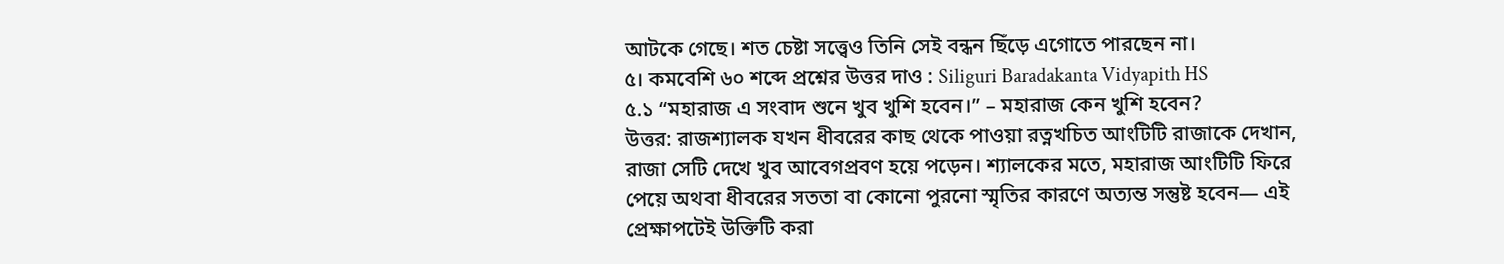আটকে গেছে। শত চেষ্টা সত্ত্বেও তিনি সেই বন্ধন ছিঁড়ে এগোতে পারছেন না।
৫। কমবেশি ৬০ শব্দে প্রশ্নের উত্তর দাও : Siliguri Baradakanta Vidyapith HS
৫.১ “মহারাজ এ সংবাদ শুনে খুব খুশি হবেন।” – মহারাজ কেন খুশি হবেন?
উত্তর: রাজশ্যালক যখন ধীবরের কাছ থেকে পাওয়া রত্নখচিত আংটিটি রাজাকে দেখান, রাজা সেটি দেখে খুব আবেগপ্রবণ হয়ে পড়েন। শ্যালকের মতে, মহারাজ আংটিটি ফিরে পেয়ে অথবা ধীবরের সততা বা কোনো পুরনো স্মৃতির কারণে অত্যন্ত সন্তুষ্ট হবেন— এই প্রেক্ষাপটেই উক্তিটি করা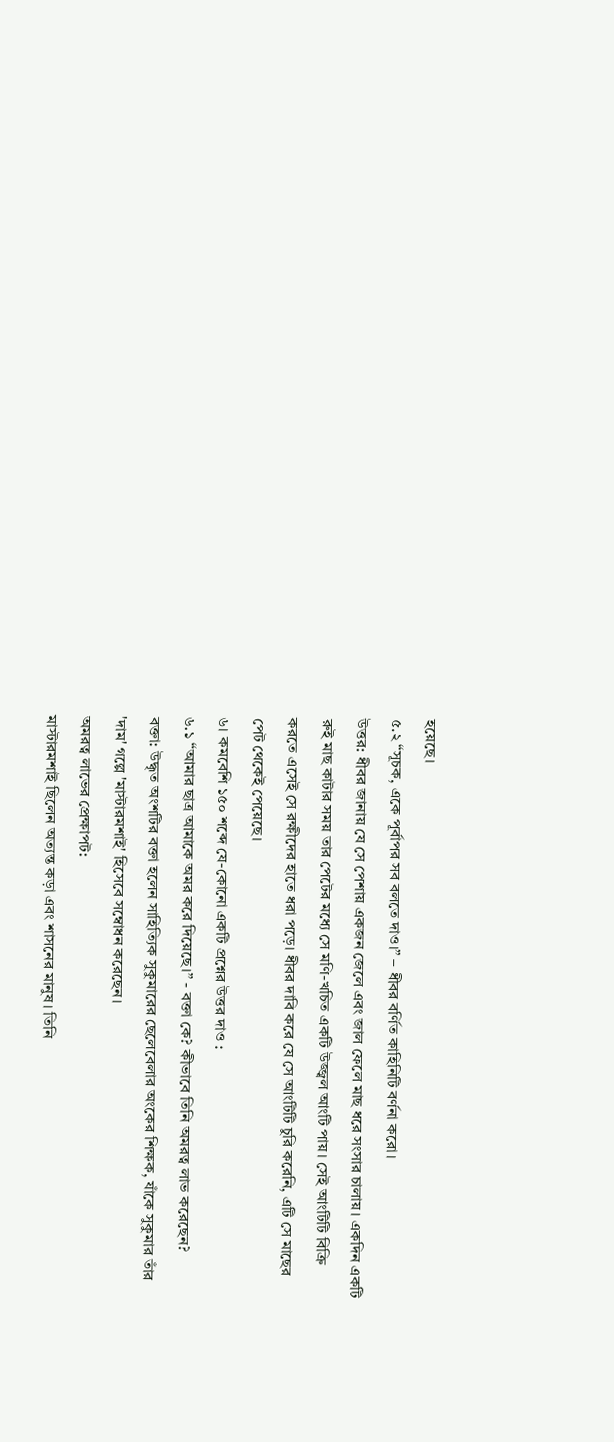হয়েছে।
৫.২ “সূচক, একে পূর্বাপর সব বলতে দাও।” – ধীবর বর্ণিত কাহিনিটি বর্ণনা করো।
উত্তর: ধীবর জানায় যে সে পেশায় একজন জেলে এবং জাল ফেলে মাছ ধরে সংসার চালায়। একদিন একটি রুই মাছ কাটার সময় তার পেটের মধ্যে সে মণি-খচিত একটি উজ্জ্বল আংটি পায়। সেই আংটিটি বিক্রি করতে এসেই সে রক্ষীদের হাতে ধরা পড়ে। ধীবর দাবি করে যে সে আংটিটি চুরি করেনি, এটি সে মাছের পেট থেকেই পেয়েছে।
৬। কমবেশি ১৫০ শব্দে যে-কোনো একটি প্রশ্নের উত্তর দাও :
৬.১ “আমার ছাত্র আমাকে অমর করে দিয়েছে।” - বক্তা কে? কীভাবে তিনি অমরত্ব লাভ করেছেন?
বক্তা: উদ্ধৃত অংশটির বক্তা হলেন সাহিত্যিক সুকুমারের ছেলেবেলার অংকের শিক্ষক, যাঁকে সুকুমার তাঁর 'দাম' গল্পে 'মাস্টারমশাই' হিসেবে সম্বোধন করেছেন।
অমরত্ব লাভের প্রেক্ষাপট:
মাস্টারমশাই ছিলেন অত্যন্ত কড়া এবং শাসনের মানুষ। তিনি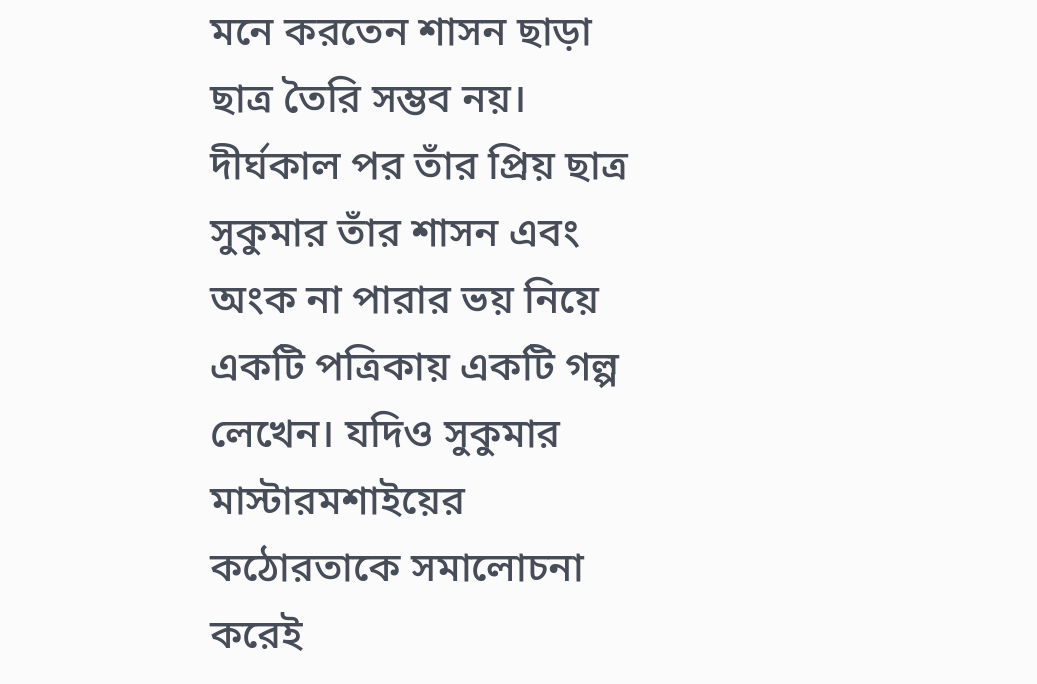মনে করতেন শাসন ছাড়া ছাত্র তৈরি সম্ভব নয়। দীর্ঘকাল পর তাঁর প্রিয় ছাত্র সুকুমার তাঁর শাসন এবং অংক না পারার ভয় নিয়ে একটি পত্রিকায় একটি গল্প লেখেন। যদিও সুকুমার মাস্টারমশাইয়ের কঠোরতাকে সমালোচনা করেই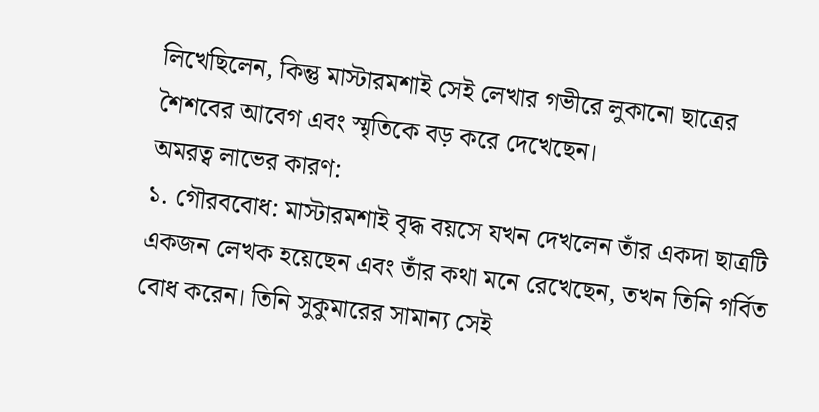লিখেছিলেন, কিন্তু মাস্টারমশাই সেই লেখার গভীরে লুকানো ছাত্রের শৈশবের আবেগ এবং স্মৃতিকে বড় করে দেখেছেন।
অমরত্ব লাভের কারণ:
১. গৌরববোধ: মাস্টারমশাই বৃদ্ধ বয়সে যখন দেখলেন তাঁর একদা ছাত্রটি একজন লেখক হয়েছেন এবং তাঁর কথা মনে রেখেছেন, তখন তিনি গর্বিত বোধ করেন। তিনি সুকুমারের সামান্য সেই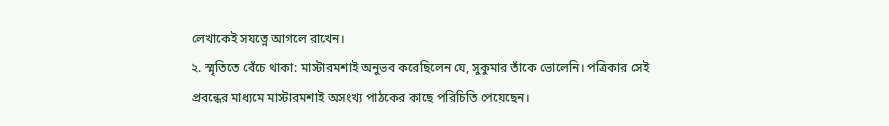লেখাকেই সযত্নে আগলে রাখেন।
২. স্মৃতিতে বেঁচে থাকা: মাস্টারমশাই অনুভব করেছিলেন যে, সুকুমার তাঁকে ভোলেনি। পত্রিকার সেই প্রবন্ধের মাধ্যমে মাস্টারমশাই অসংখ্য পাঠকের কাছে পরিচিতি পেয়েছেন।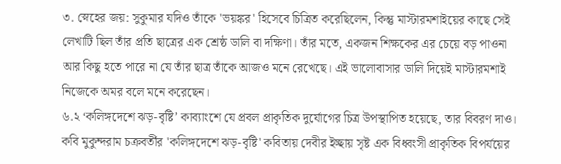৩. স্নেহের জয়: সুকুমার যদিও তাঁকে 'ভয়ঙ্কর' হিসেবে চিত্রিত করেছিলেন, কিন্তু মাস্টারমশাইয়ের কাছে সেই লেখাটি ছিল তাঁর প্রতি ছাত্রের এক শ্রেষ্ঠ ডালি বা দক্ষিণা। তাঁর মতে, একজন শিক্ষকের এর চেয়ে বড় পাওনা আর কিছু হতে পারে না যে তাঁর ছাত্র তাঁকে আজও মনে রেখেছে। এই ভালোবাসার ডালি দিয়েই মাস্টারমশাই নিজেকে অমর বলে মনে করেছেন।
৬.২ ‘কলিঙ্গদেশে ঝড়-বৃষ্টি’ কাব্যাংশে যে প্রবল প্রাকৃতিক দুর্যোগের চিত্র উপস্থাপিত হয়েছে, তার বিবরণ দাও।
কবি মুকুন্দরাম চক্রবর্তীর 'কলিঙ্গদেশে ঝড়-বৃষ্টি' কবিতায় দেবীর ইচ্ছায় সৃষ্ট এক বিধ্বংসী প্রাকৃতিক বিপর্যয়ের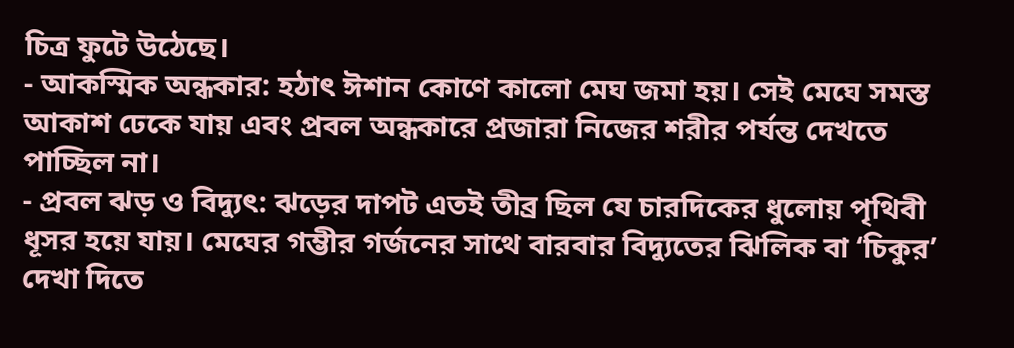চিত্র ফুটে উঠেছে।
- আকস্মিক অন্ধকার: হঠাৎ ঈশান কোণে কালো মেঘ জমা হয়। সেই মেঘে সমস্ত আকাশ ঢেকে যায় এবং প্রবল অন্ধকারে প্রজারা নিজের শরীর পর্যন্ত দেখতে পাচ্ছিল না।
- প্রবল ঝড় ও বিদ্যুৎ: ঝড়ের দাপট এতই তীব্র ছিল যে চারদিকের ধুলোয় পৃথিবী ধূসর হয়ে যায়। মেঘের গম্ভীর গর্জনের সাথে বারবার বিদ্যুতের ঝিলিক বা ‘চিকুর’ দেখা দিতে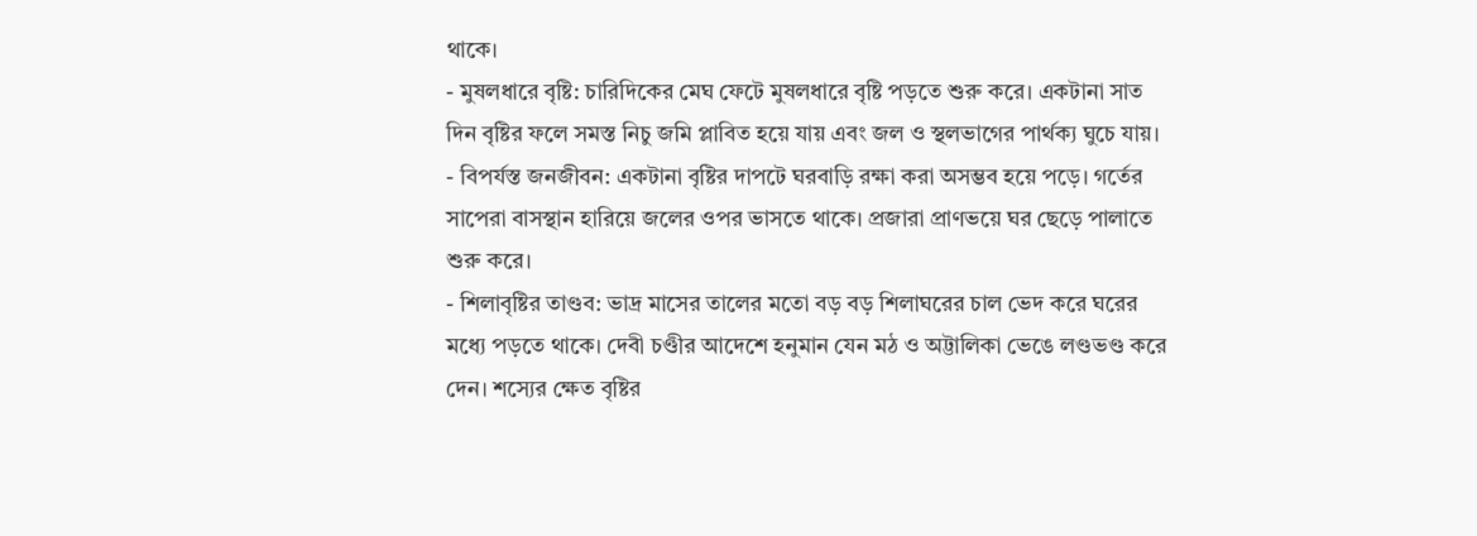থাকে।
- মুষলধারে বৃষ্টি: চারিদিকের মেঘ ফেটে মুষলধারে বৃষ্টি পড়তে শুরু করে। একটানা সাত দিন বৃষ্টির ফলে সমস্ত নিচু জমি প্লাবিত হয়ে যায় এবং জল ও স্থলভাগের পার্থক্য ঘুচে যায়।
- বিপর্যস্ত জনজীবন: একটানা বৃষ্টির দাপটে ঘরবাড়ি রক্ষা করা অসম্ভব হয়ে পড়ে। গর্তের সাপেরা বাসস্থান হারিয়ে জলের ওপর ভাসতে থাকে। প্রজারা প্রাণভয়ে ঘর ছেড়ে পালাতে শুরু করে।
- শিলাবৃষ্টির তাণ্ডব: ভাদ্র মাসের তালের মতো বড় বড় শিলাঘরের চাল ভেদ করে ঘরের মধ্যে পড়তে থাকে। দেবী চণ্ডীর আদেশে হনুমান যেন মঠ ও অট্টালিকা ভেঙে লণ্ডভণ্ড করে দেন। শস্যের ক্ষেত বৃষ্টির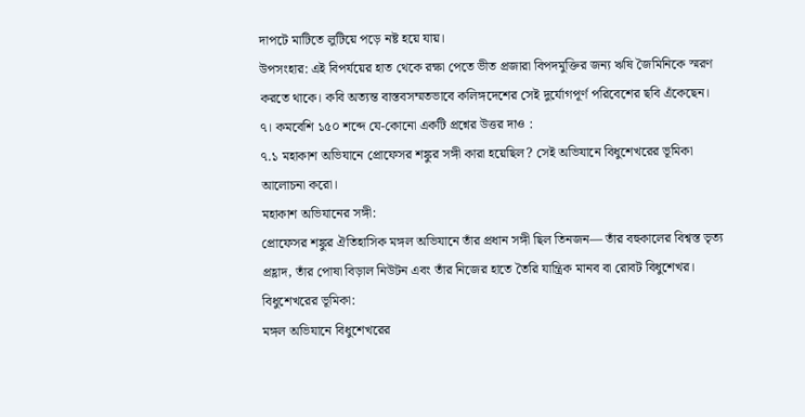দাপটে মাটিতে লুটিয়ে পড়ে নষ্ট হয়ে যায়।
উপসংহার: এই বিপর্যয়ের হাত থেকে রক্ষা পেতে ভীত প্রজারা বিপদমুক্তির জন্য ঋষি জৈমিনিকে স্মরণ করতে থাকে। কবি অত্যন্ত বাস্তবসম্মতভাবে কলিঙ্গদেশের সেই দুর্যোগপূর্ণ পরিবেশের ছবি এঁকেছেন।
৭। কমবেশি ১৫০ শব্দে যে-কোনো একটি প্রশ্নের উত্তর দাও :
৭.১ মহাকাশ অভিযানে প্রোফেসর শঙ্কুর সঙ্গী কারা হয়েছিল? সেই অভিযানে বিধুশেখরের ভূমিকা আলোচনা করো।
মহাকাশ অভিযানের সঙ্গী:
প্রোফেসর শঙ্কুর ঐতিহাসিক মঙ্গল অভিযানে তাঁর প্রধান সঙ্গী ছিল তিনজন— তাঁর বহুকালের বিশ্বস্ত ভৃত্য প্রহ্লাদ, তাঁর পোষা বিড়াল নিউটন এবং তাঁর নিজের হাতে তৈরি যান্ত্রিক মানব বা রোবট বিধুশেখর।
বিধুশেখরের ভূমিকা:
মঙ্গল অভিযানে বিধুশেখরের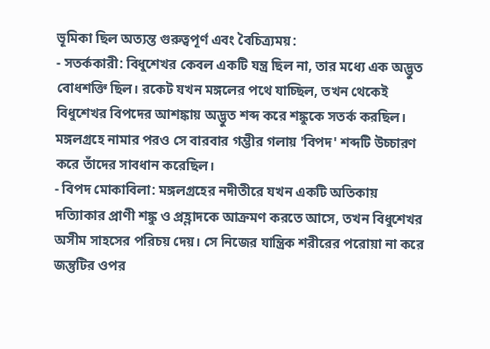ভূমিকা ছিল অত্যন্ত গুরুত্বপূর্ণ এবং বৈচিত্র্যময়:
- সতর্ককারী: বিধুশেখর কেবল একটি যন্ত্র ছিল না, তার মধ্যে এক অদ্ভুত বোধশক্তি ছিল। রকেট যখন মঙ্গলের পথে যাচ্ছিল, তখন থেকেই বিধুশেখর বিপদের আশঙ্কায় অদ্ভুত শব্দ করে শঙ্কুকে সতর্ক করছিল। মঙ্গলগ্রহে নামার পরও সে বারবার গম্ভীর গলায় 'বিপদ' শব্দটি উচ্চারণ করে তাঁদের সাবধান করেছিল।
- বিপদ মোকাবিলা: মঙ্গলগ্রহের নদীতীরে যখন একটি অতিকায় দত্যিাকার প্রাণী শঙ্কু ও প্রহ্লাদকে আক্রমণ করতে আসে, তখন বিধুশেখর অসীম সাহসের পরিচয় দেয়। সে নিজের যান্ত্রিক শরীরের পরোয়া না করে জন্তুটির ওপর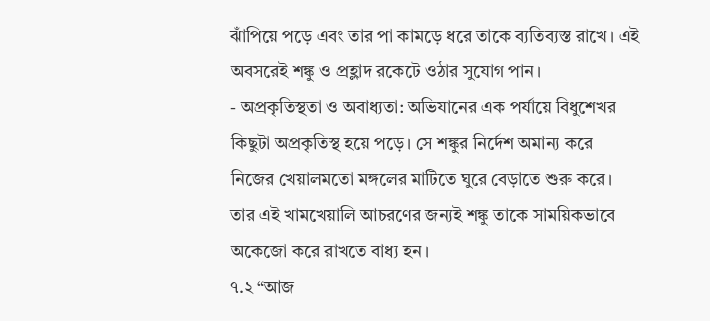ঝাঁপিয়ে পড়ে এবং তার পা কামড়ে ধরে তাকে ব্যতিব্যস্ত রাখে। এই অবসরেই শঙ্কু ও প্রহ্লাদ রকেটে ওঠার সুযোগ পান।
- অপ্রকৃতিস্থতা ও অবাধ্যতা: অভিযানের এক পর্যায়ে বিধুশেখর কিছুটা অপ্রকৃতিস্থ হয়ে পড়ে। সে শঙ্কুর নির্দেশ অমান্য করে নিজের খেয়ালমতো মঙ্গলের মাটিতে ঘুরে বেড়াতে শুরু করে। তার এই খামখেয়ালি আচরণের জন্যই শঙ্কু তাকে সাময়িকভাবে অকেজো করে রাখতে বাধ্য হন।
৭.২ “আজ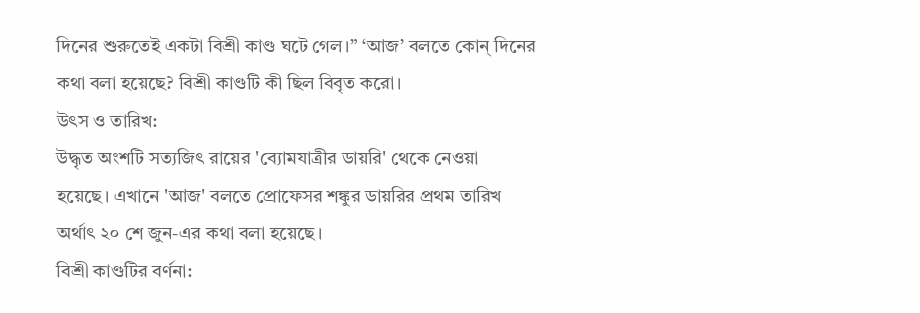দিনের শুরুতেই একটা বিশ্রী কাণ্ড ঘটে গেল।” ‘আজ’ বলতে কোন্ দিনের কথা বলা হয়েছে? বিশ্রী কাণ্ডটি কী ছিল বিবৃত করো।
উৎস ও তারিখ:
উদ্ধৃত অংশটি সত্যজিৎ রায়ের 'ব্যোমযাত্রীর ডায়রি' থেকে নেওয়া হয়েছে। এখানে 'আজ' বলতে প্রোফেসর শঙ্কুর ডায়রির প্রথম তারিখ অর্থাৎ ২০ শে জুন-এর কথা বলা হয়েছে।
বিশ্রী কাণ্ডটির বর্ণনা: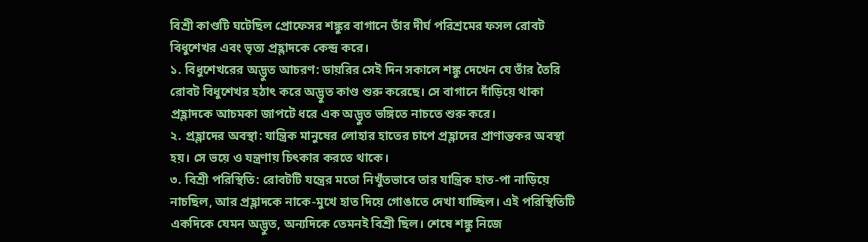বিশ্রী কাণ্ডটি ঘটেছিল প্রোফেসর শঙ্কুর বাগানে তাঁর দীর্ঘ পরিশ্রমের ফসল রোবট বিধুশেখর এবং ভৃত্য প্রহ্লাদকে কেন্দ্র করে।
১. বিধুশেখরের অদ্ভুত আচরণ: ডায়রির সেই দিন সকালে শঙ্কু দেখেন যে তাঁর তৈরি রোবট বিধুশেখর হঠাৎ করে অদ্ভুত কাণ্ড শুরু করেছে। সে বাগানে দাঁড়িয়ে থাকা প্রহ্লাদকে আচমকা জাপটে ধরে এক অদ্ভুত ভঙ্গিতে নাচতে শুরু করে।
২. প্রহ্লাদের অবস্থা: যান্ত্রিক মানুষের লোহার হাতের চাপে প্রহ্লাদের প্রাণান্তকর অবস্থা হয়। সে ভয়ে ও যন্ত্রণায় চিৎকার করতে থাকে।
৩. বিশ্রী পরিস্থিতি: রোবটটি যন্ত্রের মতো নিখুঁতভাবে তার যান্ত্রিক হাত-পা নাড়িয়ে নাচছিল, আর প্রহ্লাদকে নাকে-মুখে হাত দিয়ে গোঙাতে দেখা যাচ্ছিল। এই পরিস্থিতিটি একদিকে যেমন অদ্ভুত, অন্যদিকে তেমনই বিশ্রী ছিল। শেষে শঙ্কু নিজে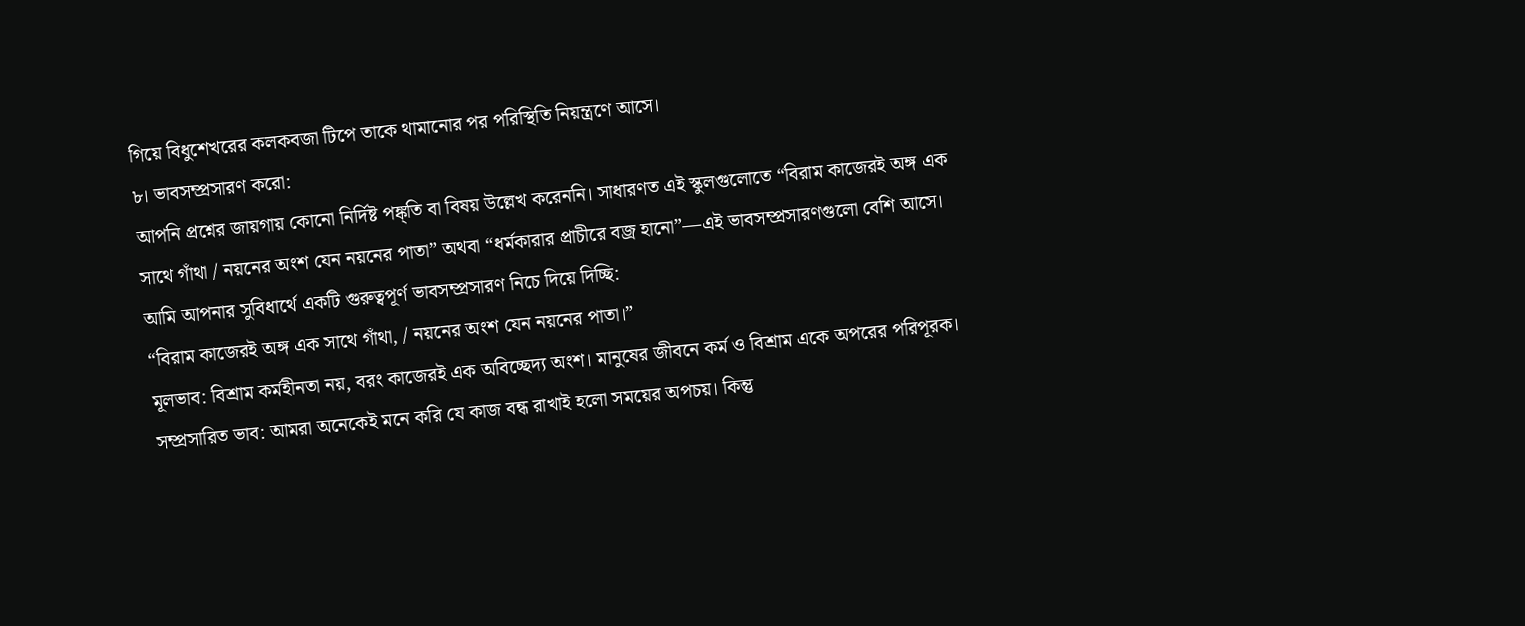গিয়ে বিধুশেখরের কলকবজা টিপে তাকে থামানোর পর পরিস্থিতি নিয়ন্ত্রণে আসে।
৮। ভাবসম্প্রসারণ করো:
আপনি প্রশ্নের জায়গায় কোনো নির্দিষ্ট পঙ্ক্তি বা বিষয় উল্লেখ করেননি। সাধারণত এই স্কুলগুলোতে “বিরাম কাজেরই অঙ্গ এক সাথে গাঁথা / নয়নের অংশ যেন নয়নের পাতা” অথবা “ধর্মকারার প্রাচীরে বজ্র হানো”—এই ভাবসম্প্রসারণগুলো বেশি আসে। আমি আপনার সুবিধার্থে একটি গুরুত্বপূর্ণ ভাবসম্প্রসারণ নিচে দিয়ে দিচ্ছি:
“বিরাম কাজেরই অঙ্গ এক সাথে গাঁথা, / নয়নের অংশ যেন নয়নের পাতা।”
মূলভাব: বিশ্রাম কর্মহীনতা নয়, বরং কাজেরই এক অবিচ্ছেদ্য অংশ। মানুষের জীবনে কর্ম ও বিশ্রাম একে অপরের পরিপূরক।
সম্প্রসারিত ভাব: আমরা অনেকেই মনে করি যে কাজ বন্ধ রাখাই হলো সময়ের অপচয়। কিন্তু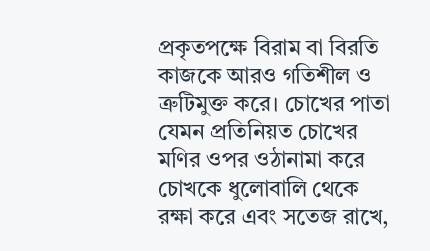প্রকৃতপক্ষে বিরাম বা বিরতি কাজকে আরও গতিশীল ও ত্রুটিমুক্ত করে। চোখের পাতা যেমন প্রতিনিয়ত চোখের মণির ওপর ওঠানামা করে চোখকে ধুলোবালি থেকে রক্ষা করে এবং সতেজ রাখে,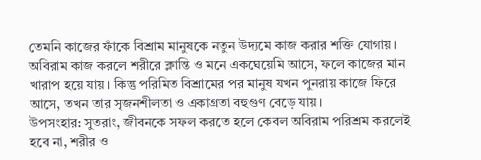তেমনি কাজের ফাঁকে বিশ্রাম মানুষকে নতুন উদ্যমে কাজ করার শক্তি যোগায়। অবিরাম কাজ করলে শরীরে ক্লান্তি ও মনে একঘেয়েমি আসে, ফলে কাজের মান খারাপ হয়ে যায়। কিন্তু পরিমিত বিশ্রামের পর মানুষ যখন পুনরায় কাজে ফিরে আসে, তখন তার সৃজনশীলতা ও একাগ্রতা বহুগুণ বেড়ে যায়।
উপসংহার: সুতরাং, জীবনকে সফল করতে হলে কেবল অবিরাম পরিশ্রম করলেই হবে না, শরীর ও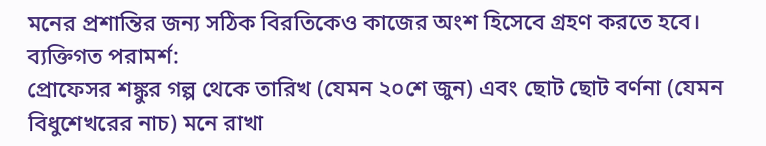মনের প্রশান্তির জন্য সঠিক বিরতিকেও কাজের অংশ হিসেবে গ্রহণ করতে হবে।
ব্যক্তিগত পরামর্শ:
প্রোফেসর শঙ্কুর গল্প থেকে তারিখ (যেমন ২০শে জুন) এবং ছোট ছোট বর্ণনা (যেমন বিধুশেখরের নাচ) মনে রাখা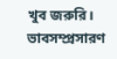খুব জরুরি। ভাবসম্প্রসারণ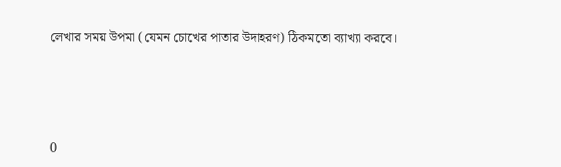লেখার সময় উপমা (যেমন চোখের পাতার উদাহরণ) ঠিকমতো ব্যাখ্যা করবে।




0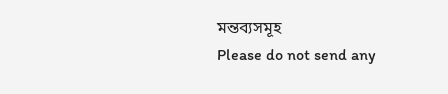মন্তব্যসমূহ
Please do not send any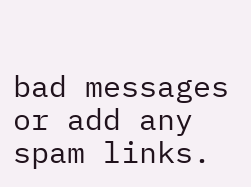bad messages or add any spam links.